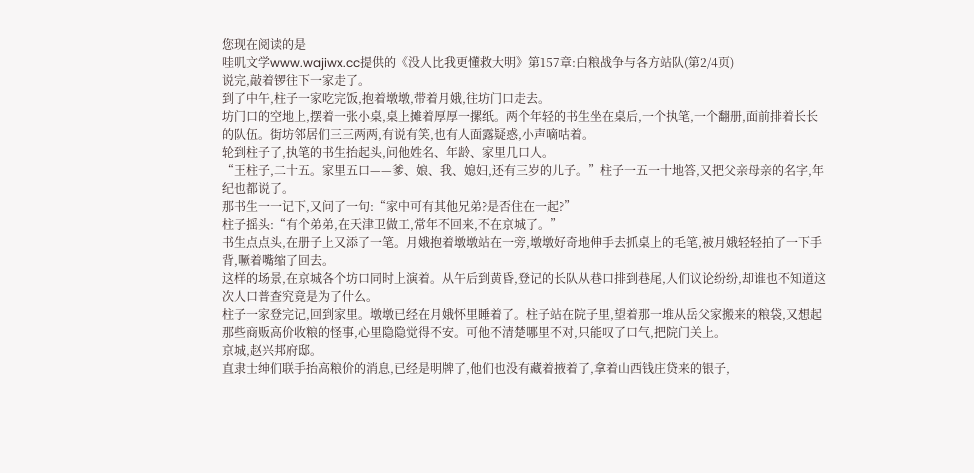您现在阅读的是
哇叽文学www.wajiwx.cc提供的《没人比我更懂救大明》第157章:白粮战争与各方站队(第2/4页)
说完,敲着锣往下一家走了。
到了中午,柱子一家吃完饭,抱着墩墩,带着月娥,往坊门口走去。
坊门口的空地上,摆着一张小桌,桌上摊着厚厚一摞纸。两个年轻的书生坐在桌后,一个执笔,一个翻册,面前排着长长的队伍。街坊邻居们三三两两,有说有笑,也有人面露疑惑,小声嘀咕着。
轮到柱子了,执笔的书生抬起头,问他姓名、年龄、家里几口人。
“王柱子,二十五。家里五口——爹、娘、我、媳妇,还有三岁的儿子。”柱子一五一十地答,又把父亲母亲的名字,年纪也都说了。
那书生一一记下,又问了一句:“家中可有其他兄弟?是否住在一起?”
柱子摇头:“有个弟弟,在天津卫做工,常年不回来,不在京城了。”
书生点点头,在册子上又添了一笔。月娥抱着墩墩站在一旁,墩墩好奇地伸手去抓桌上的毛笔,被月娥轻轻拍了一下手背,噘着嘴缩了回去。
这样的场景,在京城各个坊口同时上演着。从午后到黄昏,登记的长队从巷口排到巷尾,人们议论纷纷,却谁也不知道这次人口普查究竟是为了什么。
柱子一家登完记,回到家里。墩墩已经在月娥怀里睡着了。柱子站在院子里,望着那一堆从岳父家搬来的粮袋,又想起那些商贩高价收粮的怪事,心里隐隐觉得不安。可他不清楚哪里不对,只能叹了口气,把院门关上。
京城,赵兴邦府邸。
直隶士绅们联手抬高粮价的消息,已经是明牌了,他们也没有藏着掖着了,拿着山西钱庄贷来的银子,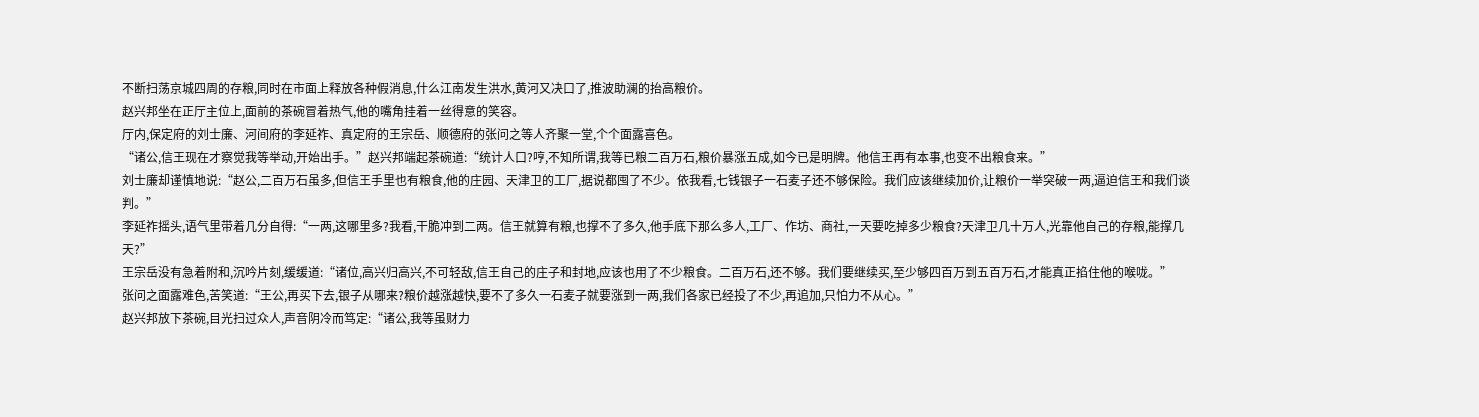不断扫荡京城四周的存粮,同时在市面上释放各种假消息,什么江南发生洪水,黄河又决口了,推波助澜的抬高粮价。
赵兴邦坐在正厅主位上,面前的茶碗冒着热气,他的嘴角挂着一丝得意的笑容。
厅内,保定府的刘士廉、河间府的李延祚、真定府的王宗岳、顺德府的张问之等人齐聚一堂,个个面露喜色。
“诸公,信王现在才察觉我等举动,开始出手。”赵兴邦端起茶碗道:“统计人口?哼,不知所谓,我等已粮二百万石,粮价暴涨五成,如今已是明牌。他信王再有本事,也变不出粮食来。”
刘士廉却谨慎地说:“赵公,二百万石虽多,但信王手里也有粮食,他的庄园、天津卫的工厂,据说都囤了不少。依我看,七钱银子一石麦子还不够保险。我们应该继续加价,让粮价一举突破一两,逼迫信王和我们谈判。”
李延祚摇头,语气里带着几分自得:“一两,这哪里多?我看,干脆冲到二两。信王就算有粮,也撑不了多久,他手底下那么多人,工厂、作坊、商社,一天要吃掉多少粮食?天津卫几十万人,光靠他自己的存粮,能撑几
天?”
王宗岳没有急着附和,沉吟片刻,缓缓道:“诸位,高兴归高兴,不可轻敌,信王自己的庄子和封地,应该也用了不少粮食。二百万石,还不够。我们要继续买,至少够四百万到五百万石,才能真正掐住他的喉咙。”
张问之面露难色,苦笑道:“王公,再买下去,银子从哪来?粮价越涨越快,要不了多久一石麦子就要涨到一两,我们各家已经投了不少,再追加,只怕力不从心。”
赵兴邦放下茶碗,目光扫过众人,声音阴冷而笃定:“诸公,我等虽财力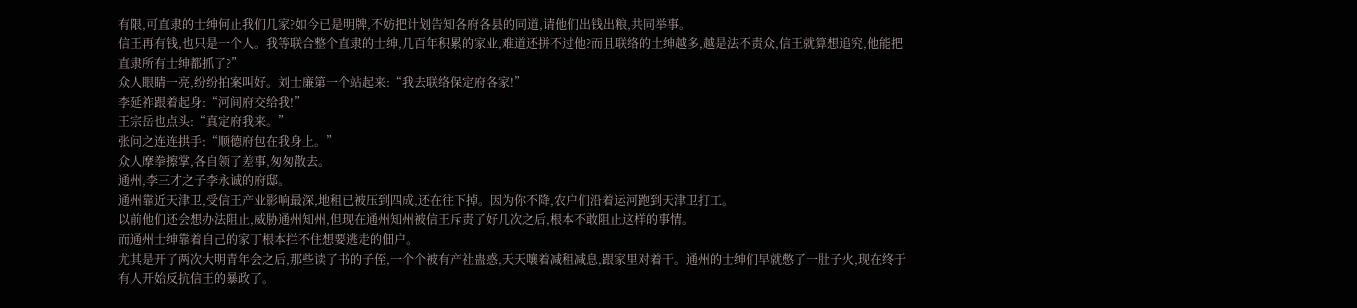有限,可直隶的士绅何止我们几家?如今已是明牌,不妨把计划告知各府各县的同道,请他们出钱出粮,共同举事。
信王再有钱,也只是一个人。我等联合整个直隶的士绅,几百年积累的家业,难道还拼不过他?而且联络的土绅越多,越是法不责众,信王就算想追究,他能把直隶所有士绅都抓了?”
众人眼睛一亮,纷纷拍案叫好。刘士廉第一个站起来:“我去联络保定府各家!”
李延祚跟着起身:“河间府交给我!”
王宗岳也点头:“真定府我来。”
张问之连连拱手:“顺德府包在我身上。”
众人摩拳擦掌,各自领了差事,匆匆散去。
通州,李三才之子李永诚的府邸。
通州靠近天津卫,受信王产业影响最深,地租已被压到四成,还在往下掉。因为你不降,农户们沿着运河跑到天津卫打工。
以前他们还会想办法阻止,威胁通州知州,但现在通州知州被信王斥责了好几次之后,根本不敢阻止这样的事情。
而通州士绅靠着自己的家丁根本拦不住想要逃走的佃户。
尤其是开了两次大明青年会之后,那些读了书的子侄,一个个被有产社蛊惑,天天嚷着减租减息,跟家里对着干。通州的士绅们早就憋了一肚子火,现在终于有人开始反抗信王的暴政了。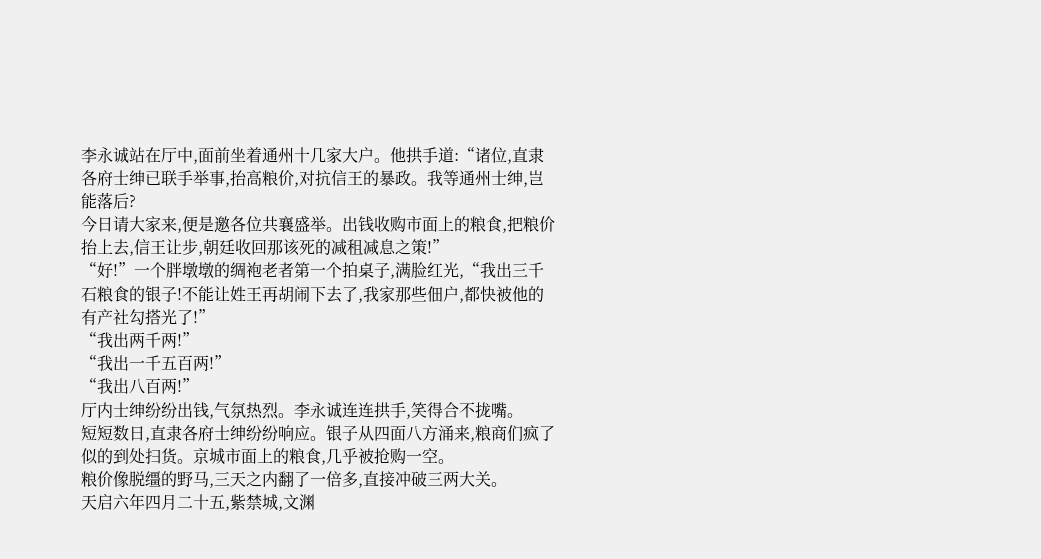李永诚站在厅中,面前坐着通州十几家大户。他拱手道:“诸位,直隶各府士绅已联手举事,抬高粮价,对抗信王的暴政。我等通州士绅,岂能落后?
今日请大家来,便是邀各位共襄盛举。出钱收购市面上的粮食,把粮价抬上去,信王让步,朝廷收回那该死的减租减息之策!”
“好!”一个胖墩墩的绸袍老者第一个拍桌子,满脸红光,“我出三千石粮食的银子!不能让姓王再胡闹下去了,我家那些佃户,都快被他的有产社勾搭光了!”
“我出两千两!”
“我出一千五百两!”
“我出八百两!”
厅内士绅纷纷出钱,气氛热烈。李永诚连连拱手,笑得合不拢嘴。
短短数日,直隶各府士绅纷纷响应。银子从四面八方涌来,粮商们疯了似的到处扫货。京城市面上的粮食,几乎被抢购一空。
粮价像脱缰的野马,三天之内翻了一倍多,直接冲破三两大关。
天启六年四月二十五,紫禁城,文渊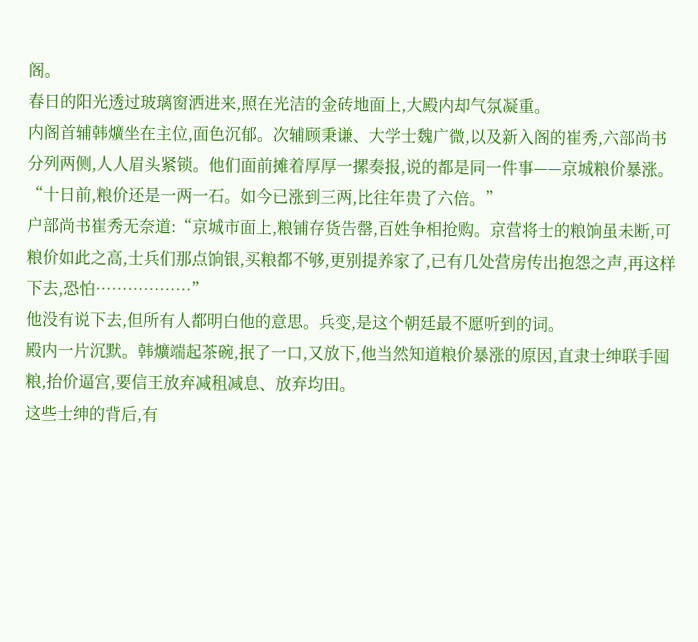阁。
春日的阳光透过玻璃窗洒进来,照在光洁的金砖地面上,大殿内却气氛凝重。
内阁首辅韩爌坐在主位,面色沉郁。次辅顾秉谦、大学士魏广微,以及新入阁的崔秀,六部尚书分列两侧,人人眉头紧锁。他们面前摊着厚厚一摞奏报,说的都是同一件事——京城粮价暴涨。
“十日前,粮价还是一两一石。如今已涨到三两,比往年贵了六倍。”
户部尚书崔秀无奈道:“京城市面上,粮铺存货告罄,百姓争相抢购。京营将士的粮饷虽未断,可粮价如此之高,士兵们那点饷银,买粮都不够,更别提养家了,已有几处营房传出抱怨之声,再这样下去,恐怕………………”
他没有说下去,但所有人都明白他的意思。兵变,是这个朝廷最不愿听到的词。
殿内一片沉默。韩爌端起茶碗,抿了一口,又放下,他当然知道粮价暴涨的原因,直隶士绅联手囤粮,抬价逼宫,要信王放弃减租减息、放弃均田。
这些士绅的背后,有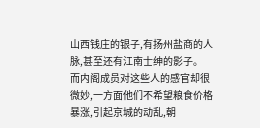山西钱庄的银子,有扬州盐商的人脉,甚至还有江南士绅的影子。
而内阁成员对这些人的感官却很微妙,一方面他们不希望粮食价格暴涨,引起京城的动乱,朝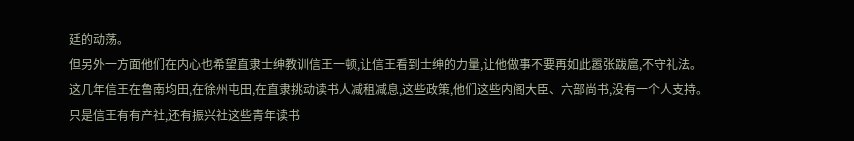廷的动荡。
但另外一方面他们在内心也希望直隶士绅教训信王一顿,让信王看到士绅的力量,让他做事不要再如此嚣张跋扈,不守礼法。
这几年信王在鲁南均田,在徐州屯田,在直隶挑动读书人减租减息,这些政策,他们这些内阁大臣、六部尚书,没有一个人支持。
只是信王有有产社,还有振兴社这些青年读书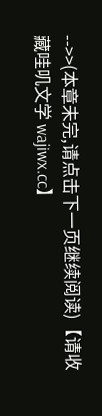-->>(本章未完,请点击下一页继续阅读)【请收藏哇叽文学 wajiwx.cc】